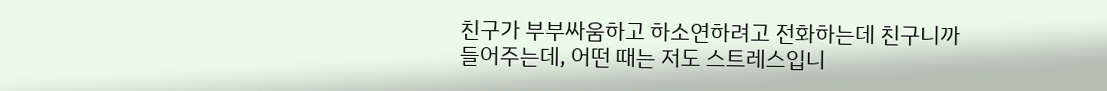친구가 부부싸움하고 하소연하려고 전화하는데 친구니까 들어주는데, 어떤 때는 저도 스트레스입니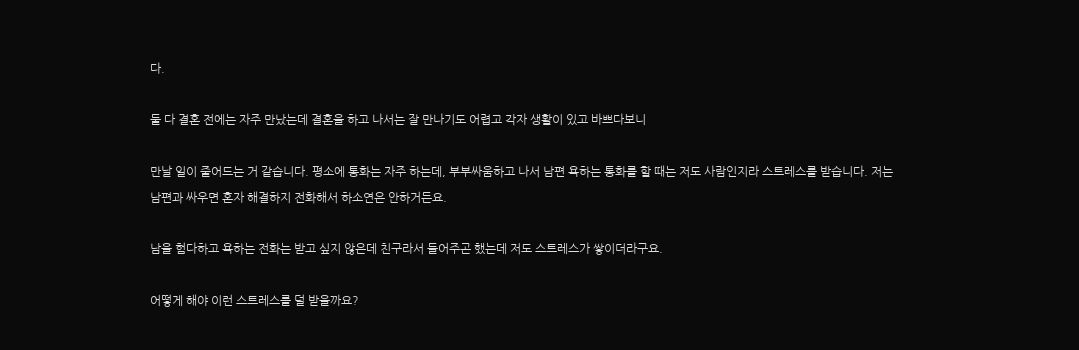다.

둘 다 결혼 전에는 자주 만났는데 결혼을 하고 나서는 잘 만나기도 어렵고 각자 생활이 있고 바쁘다보니

만날 일이 줄어드는 거 같습니다. 평소에 통화는 자주 하는데, 부부싸움하고 나서 남편 욕하는 통화를 할 때는 저도 사람인지라 스트레스를 받습니다. 저는 남편과 싸우면 혼자 해결하지 전화해서 하소연은 안하거든요.

남을 험다하고 욕하는 전화는 받고 싶지 않은데 친구라서 들어주곤 했는데 저도 스트레스가 쌓이더라구요.

어떻게 해야 이런 스트레스를 덜 받을까요?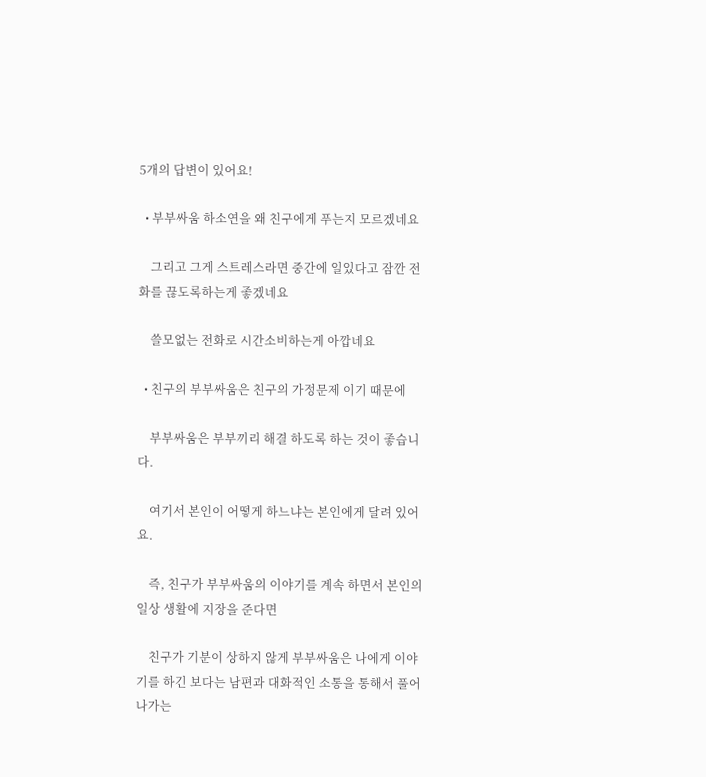5개의 답변이 있어요!

  • 부부싸움 하소연을 왜 친구에게 푸는지 모르겠네요

    그리고 그게 스트레스라면 중간에 일있다고 잠깐 전화를 끊도록하는게 좋겠네요

    쓸모없는 전화로 시간소비하는게 아깝네요

  • 친구의 부부싸움은 친구의 가정문제 이기 때문에

    부부싸움은 부부끼리 해결 하도록 하는 것이 좋습니다.

    여기서 본인이 어떻게 하느냐는 본인에게 달려 있어요.

    즉, 친구가 부부싸움의 이야기를 계속 하면서 본인의 일상 생활에 지장을 준다면

    친구가 기분이 상하지 않게 부부싸움은 나에게 이야기를 하긴 보다는 남편과 대화적인 소통을 통해서 풀어나가는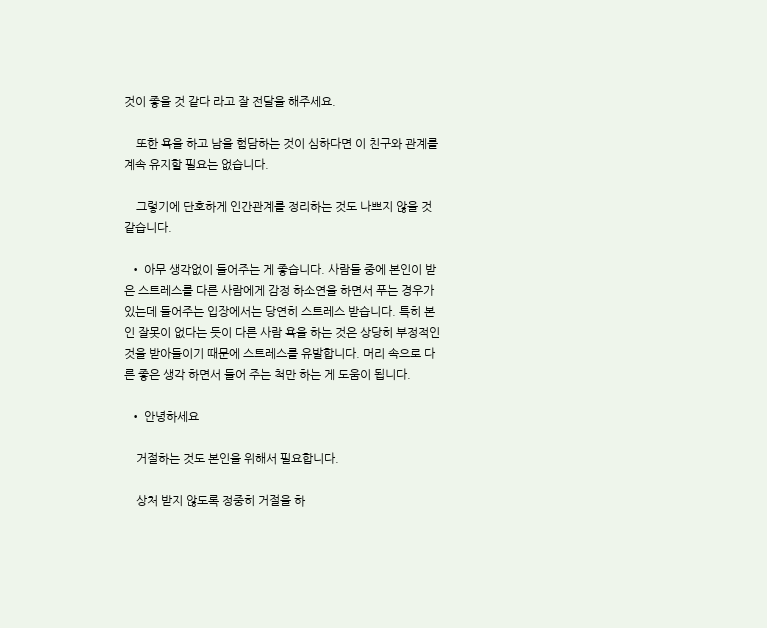것이 좋을 것 같다 라고 잘 전달을 해주세요.

    또한 욕을 하고 남을 험담하는 것이 심하다면 이 친구와 관계를 계속 유지할 필요는 없습니다.

    그렇기에 단호하게 인간관계를 정리하는 것도 나쁘지 않을 것 같습니다.

  • 아무 생각없이 들어주는 게 좋습니다. 사람들 중에 본인이 받은 스트레스를 다른 사람에게 감정 하소연을 하면서 푸는 경우가 있는데 들어주는 입장에서는 당연히 스트레스 받습니다. 특히 본인 잘못이 없다는 듯이 다른 사람 욕을 하는 것은 상당히 부정적인 것을 받아들이기 때문에 스트레스를 유발합니다. 머리 속으로 다른 좋은 생각 하면서 들어 주는 척만 하는 게 도움이 됩니다.

  • 안녕하세요

    거절하는 것도 본인을 위해서 필요합니다.

    상처 받지 않도록 정중히 거절을 하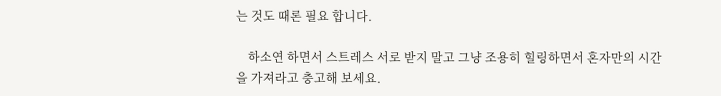는 것도 때론 필요 합니다.

    하소연 하면서 스트레스 서로 받지 말고 그냥 조용히 힐링하면서 혼자만의 시간을 가져라고 충고해 보세요.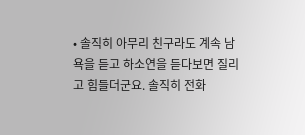• 솔직히 아무리 친구라도 계속 남 욕을 듣고 하소연을 듣다보면 질리고 힘들더군요. 솔직히 전화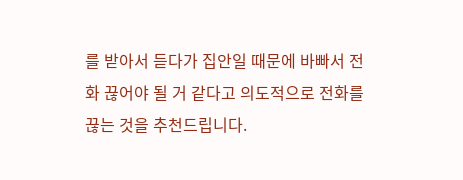를 받아서 듣다가 집안일 때문에 바빠서 전화 끊어야 될 거 같다고 의도적으로 전화를 끊는 것을 추천드립니다.